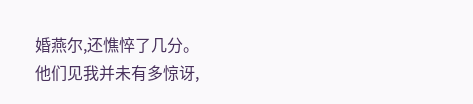婚燕尔,还憔悴了几分。
他们见我并未有多惊讶,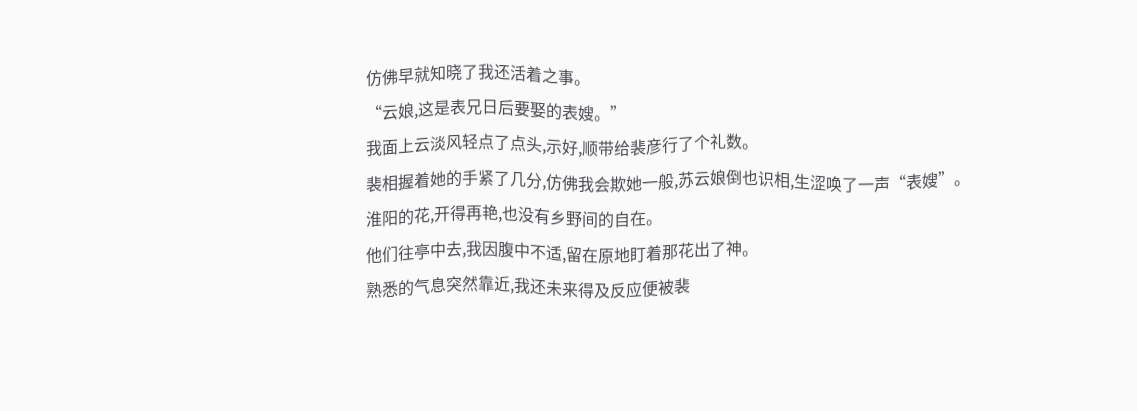仿佛早就知晓了我还活着之事。
“云娘,这是表兄日后要娶的表嫂。”
我面上云淡风轻点了点头,示好,顺带给裴彦行了个礼数。
裴相握着她的手紧了几分,仿佛我会欺她一般,苏云娘倒也识相,生涩唤了一声“表嫂”。
淮阳的花,开得再艳,也没有乡野间的自在。
他们往亭中去,我因腹中不适,留在原地盯着那花出了神。
熟悉的气息突然靠近,我还未来得及反应便被裴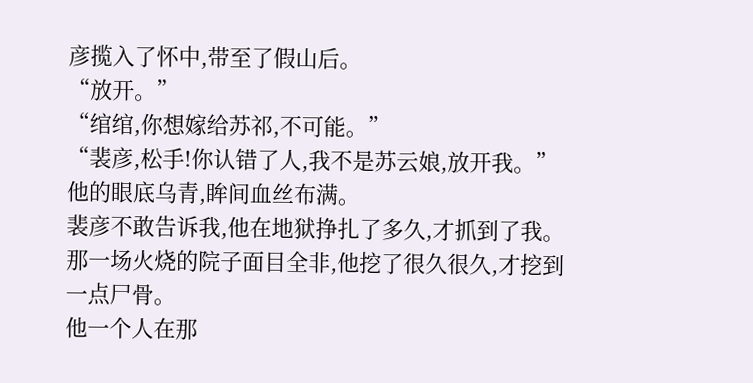彦揽入了怀中,带至了假山后。
“放开。”
“绾绾,你想嫁给苏祁,不可能。”
“裴彦,松手!你认错了人,我不是苏云娘,放开我。”
他的眼底乌青,眸间血丝布满。
裴彦不敢告诉我,他在地狱挣扎了多久,才抓到了我。
那一场火烧的院子面目全非,他挖了很久很久,才挖到一点尸骨。
他一个人在那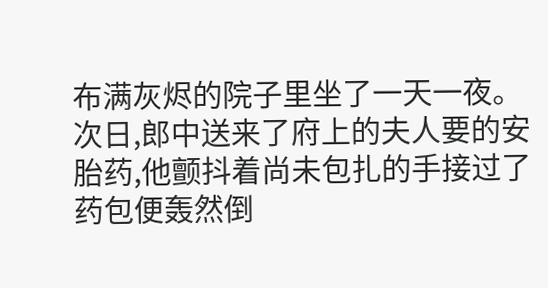布满灰烬的院子里坐了一天一夜。
次日,郎中送来了府上的夫人要的安胎药,他颤抖着尚未包扎的手接过了药包便轰然倒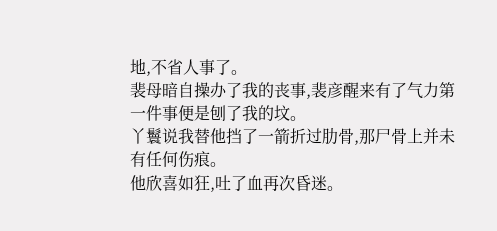地,不省人事了。
裴母暗自操办了我的丧事,裴彦醒来有了气力第一件事便是刨了我的坟。
丫鬟说我替他挡了一箭折过肋骨,那尸骨上并未有任何伤痕。
他欣喜如狂,吐了血再次昏迷。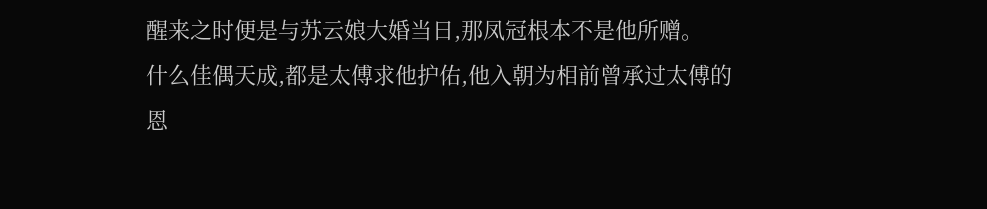醒来之时便是与苏云娘大婚当日,那凤冠根本不是他所赠。
什么佳偶天成,都是太傅求他护佑,他入朝为相前曾承过太傅的恩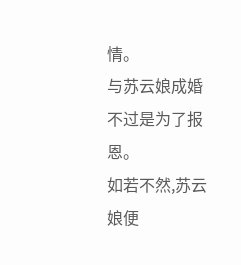情。
与苏云娘成婚不过是为了报恩。
如若不然,苏云娘便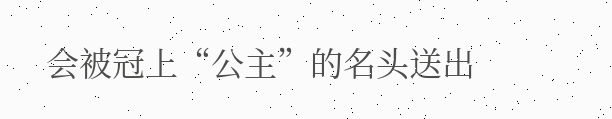会被冠上“公主”的名头送出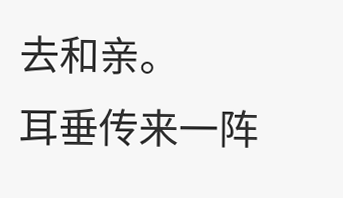去和亲。
耳垂传来一阵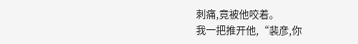刺痛,竟被他咬着。
我一把推开他,“裴彦,你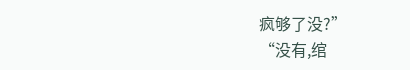疯够了没?”
“没有,绾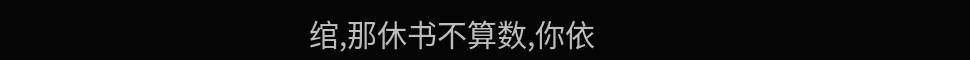绾,那休书不算数,你依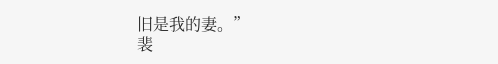旧是我的妻。”
裴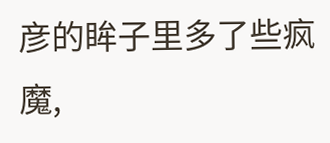彦的眸子里多了些疯魔,